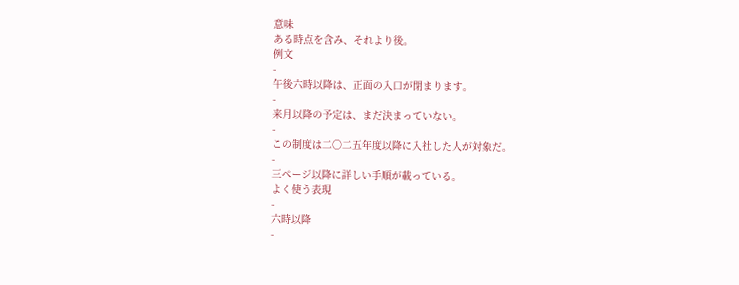意味
ある時点を含み、それより後。
例文
-
午後六時以降は、正面の入口が閉まります。
-
来月以降の予定は、まだ決まっていない。
-
この制度は二〇二五年度以降に入社した人が対象だ。
-
三ページ以降に詳しい手順が載っている。
よく使う表現
-
六時以降
-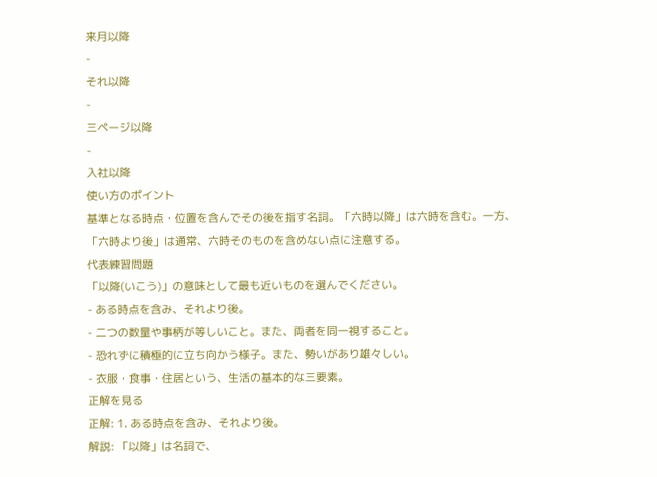来月以降
-
それ以降
-
三ページ以降
-
入社以降
使い方のポイント
基準となる時点・位置を含んでその後を指す名詞。「六時以降」は六時を含む。一方、「六時より後」は通常、六時そのものを含めない点に注意する。
代表練習問題
「以降(いこう)」の意味として最も近いものを選んでください。
- ある時点を含み、それより後。
- 二つの数量や事柄が等しいこと。また、両者を同一視すること。
- 恐れずに積極的に立ち向かう様子。また、勢いがあり雄々しい。
- 衣服・食事・住居という、生活の基本的な三要素。
正解を見る
正解: 1. ある時点を含み、それより後。
解説: 「以降」は名詞で、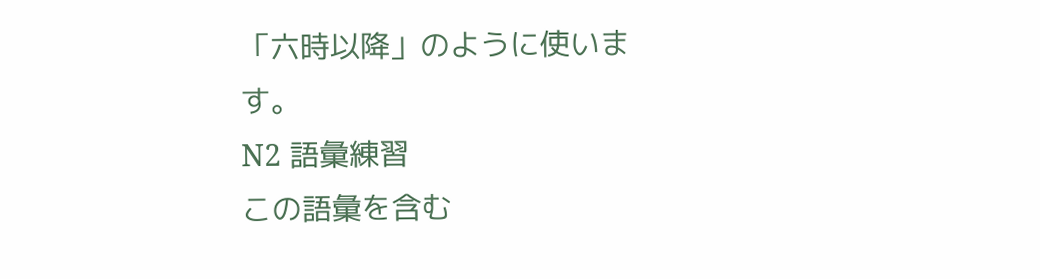「六時以降」のように使います。
N2 語彙練習
この語彙を含む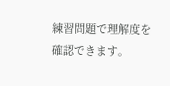練習問題で理解度を確認できます。